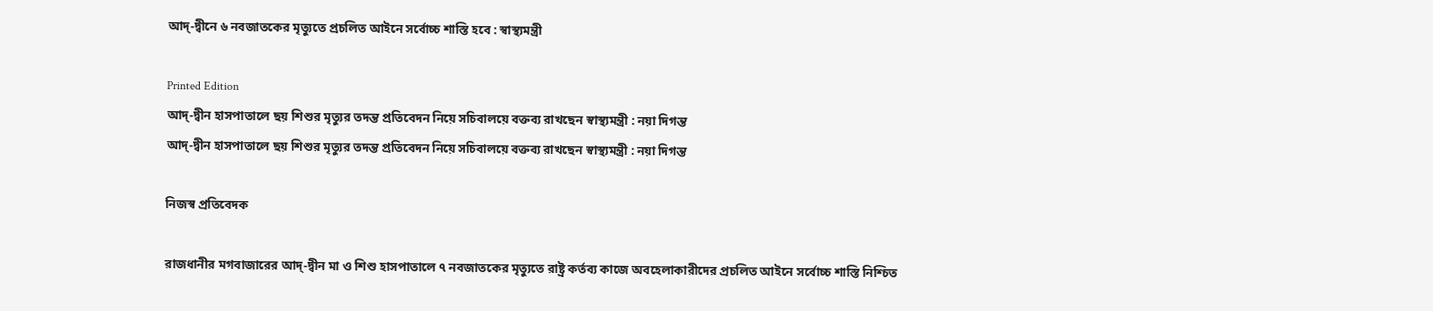আদ্-দ্বীনে ৬ নবজাতকের মৃত্যুতে প্রচলিত আইনে সর্বোচ্চ শাস্তি হবে : স্বাস্থ্যমন্ত্রী

Printed Edition
আদ্-দ্বীন হাসপাতালে ছয় শিশুর মৃত্যুর তদন্ত প্রতিবেদন নিয়ে সচিবালয়ে বক্তব্য রাখছেন স্বাস্থ্যমন্ত্রী : নয়া দিগন্ত
আদ্-দ্বীন হাসপাতালে ছয় শিশুর মৃত্যুর তদন্ত প্রতিবেদন নিয়ে সচিবালয়ে বক্তব্য রাখছেন স্বাস্থ্যমন্ত্রী : নয়া দিগন্ত

নিজস্ব প্রতিবেদক

রাজধানীর মগবাজারের আদ্-দ্বীন মা ও শিশু হাসপাতালে ৭ নবজাতকের মৃত্যুতে রাষ্ট্র কর্তব্য কাজে অবহেলাকারীদের প্রচলিত আইনে সর্বোচ্চ শাস্তি নিশ্চিত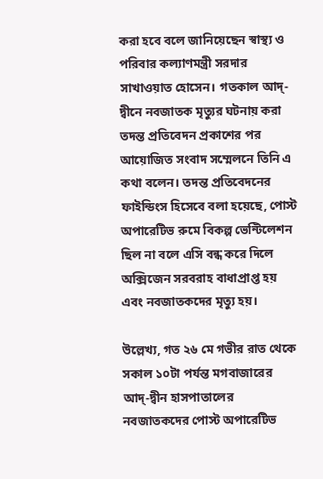করা হবে বলে জানিয়েছেন স্বাস্থ্য ও পরিবার কল্যাণমন্ত্রী সরদার সাখাওয়াত হোসেন। গতকাল আদ্-দ্বীনে নবজাতক মৃত্যুর ঘটনায় করা তদন্ত প্রতিবেদন প্রকাশের পর আয়োজিত সংবাদ সম্মেলনে তিনি এ কথা বলেন। তদন্ত প্রতিবেদনের ফাইন্ডিংস হিসেবে বলা হয়েছে, পোস্ট অপারেটিভ রুমে বিকল্প ভেন্টিলেশন ছিল না বলে এসি বন্ধ করে দিলে অক্সিজেন সরবরাহ বাধাপ্রাপ্ত হয় এবং নবজাতকদের মৃত্যু হয়।

উল্লেখ্য, গত ২৬ মে গভীর রাত থেকে সকাল ১০টা পর্যন্ত মগবাজারের আদ্-দ্বীন হাসপাতালের নবজাতকদের পোস্ট অপারেটিভ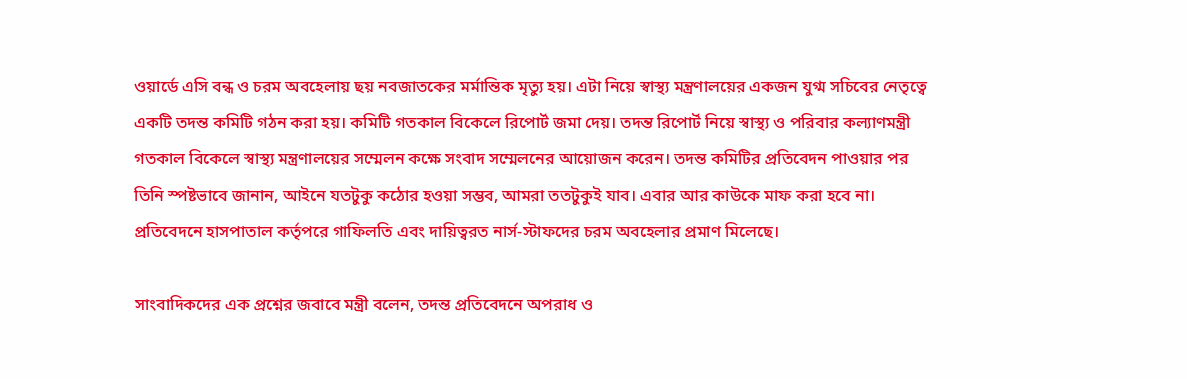ওয়ার্ডে এসি বন্ধ ও চরম অবহেলায় ছয় নবজাতকের মর্মান্তিক মৃত্যু হয়। এটা নিয়ে স্বাস্থ্য মন্ত্রণালয়ের একজন যুগ্ম সচিবের নেতৃত্বে একটি তদন্ত কমিটি গঠন করা হয়। কমিটি গতকাল বিকেলে রিপোর্ট জমা দেয়। তদন্ত রিপোর্ট নিয়ে স্বাস্থ্য ও পরিবার কল্যাণমন্ত্রী গতকাল বিকেলে স্বাস্থ্য মন্ত্রণালয়ের সম্মেলন কক্ষে সংবাদ সম্মেলনের আয়োজন করেন। তদন্ত কমিটির প্রতিবেদন পাওয়ার পর তিনি স্পষ্টভাবে জানান, আইনে যতটুকু কঠোর হওয়া সম্ভব, আমরা ততটুকুই যাব। এবার আর কাউকে মাফ করা হবে না। প্রতিবেদনে হাসপাতাল কর্তৃপরে গাফিলতি এবং দায়িত্বরত নার্স-স্টাফদের চরম অবহেলার প্রমাণ মিলেছে।

সাংবাদিকদের এক প্রশ্নের জবাবে মন্ত্রী বলেন, তদন্ত প্রতিবেদনে অপরাধ ও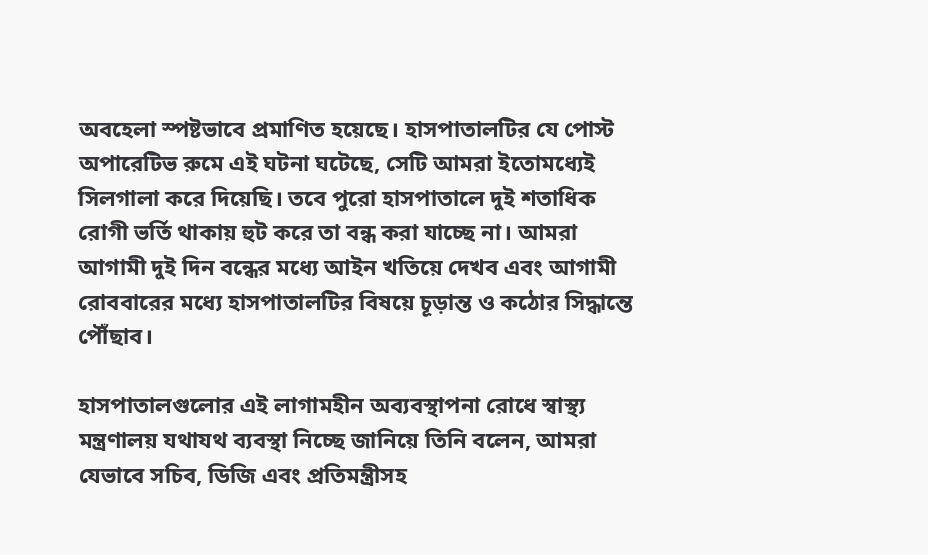অবহেলা স্পষ্টভাবে প্রমাণিত হয়েছে। হাসপাতালটির যে পোস্ট অপারেটিভ রুমে এই ঘটনা ঘটেছে, সেটি আমরা ইতোমধ্যেই সিলগালা করে দিয়েছি। তবে পুরো হাসপাতালে দুই শতাধিক রোগী ভর্তি থাকায় হুট করে তা বন্ধ করা যাচ্ছে না। আমরা আগামী দুই দিন বন্ধের মধ্যে আইন খতিয়ে দেখব এবং আগামী রোববারের মধ্যে হাসপাতালটির বিষয়ে চূড়ান্ত ও কঠোর সিদ্ধান্তে পৌঁছাব।

হাসপাতালগুলোর এই লাগামহীন অব্যবস্থাপনা রোধে স্বাস্থ্য মন্ত্রণালয় যথাযথ ব্যবস্থা নিচ্ছে জানিয়ে তিনি বলেন, আমরা যেভাবে সচিব, ডিজি এবং প্রতিমন্ত্রীসহ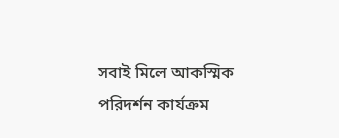সবাই মিলে আকস্মিক পরিদর্শন কার্যক্রম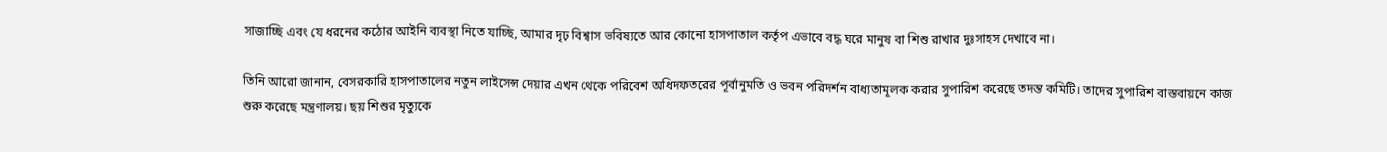সাজাচ্ছি এবং যে ধরনের কঠোর আইনি ব্যবস্থা নিতে যাচ্ছি, আমার দৃঢ় বিশ্বাস ভবিষ্যতে আর কোনো হাসপাতাল কর্তৃপ এভাবে বদ্ধ ঘরে মানুষ বা শিশু রাখার দুঃসাহস দেখাবে না।

তিনি আরো জানান, বেসরকারি হাসপাতালের নতুন লাইসেন্স দেয়ার এখন থেকে পরিবেশ অধিদফতরের পূর্বানুমতি ও ভবন পরিদর্শন বাধ্যতামূলক করার সুপারিশ করেছে তদন্ত কমিটি। তাদের সুপারিশ বাস্তবায়নে কাজ শুরু করেছে মন্ত্রণালয়। ছয় শিশুর মৃত্যুকে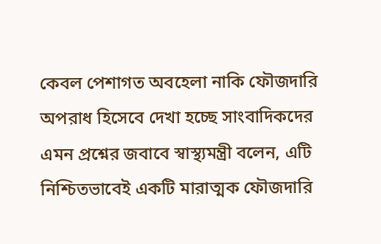কেবল পেশাগত অবহেলা নাকি ফৌজদারি অপরাধ হিসেবে দেখা হচ্ছে সাংবাদিকদের এমন প্রশ্নের জবাবে স্বাস্থ্যমন্ত্রী বলেন, এটি নিশ্চিতভাবেই একটি মারাত্মক ফৌজদারি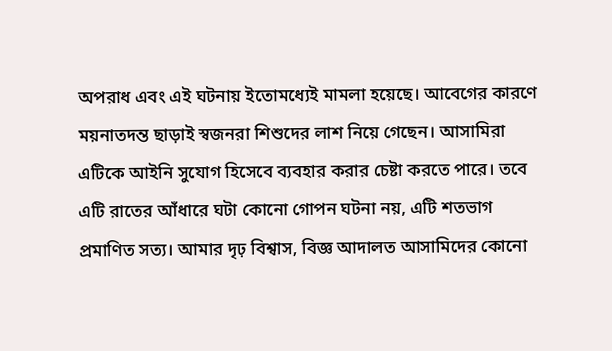অপরাধ এবং এই ঘটনায় ইতোমধ্যেই মামলা হয়েছে। আবেগের কারণে ময়নাতদন্ত ছাড়াই স্বজনরা শিশুদের লাশ নিয়ে গেছেন। আসামিরা এটিকে আইনি সুযোগ হিসেবে ব্যবহার করার চেষ্টা করতে পারে। তবে এটি রাতের আঁধারে ঘটা কোনো গোপন ঘটনা নয়, এটি শতভাগ প্রমাণিত সত্য। আমার দৃঢ় বিশ্বাস, বিজ্ঞ আদালত আসামিদের কোনো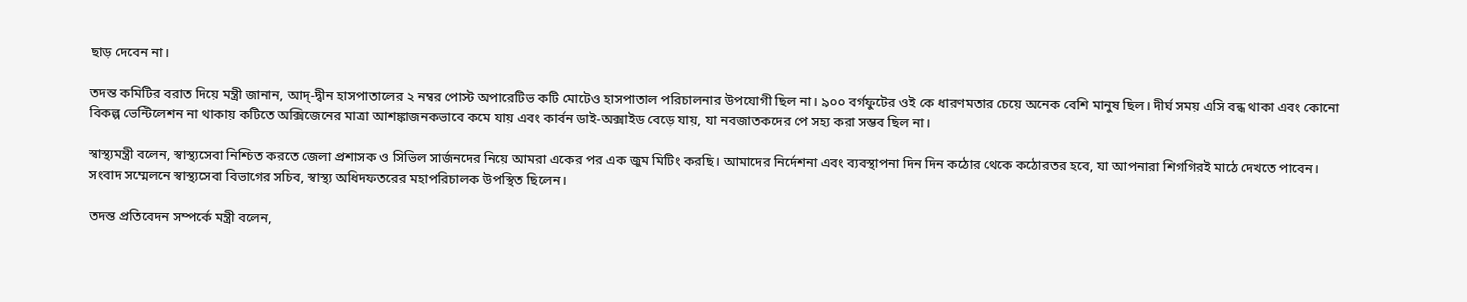ছাড় দেবেন না।

তদন্ত কমিটির বরাত দিয়ে মন্ত্রী জানান, আদ্-দ্বীন হাসপাতালের ২ নম্বর পোস্ট অপারেটিভ কটি মোটেও হাসপাতাল পরিচালনার উপযোগী ছিল না। ৯০০ বর্গফুটের ওই কে ধারণমতার চেয়ে অনেক বেশি মানুষ ছিল। দীর্ঘ সময় এসি বন্ধ থাকা এবং কোনো বিকল্প ভেন্টিলেশন না থাকায় কটিতে অক্সিজেনের মাত্রা আশঙ্কাজনকভাবে কমে যায় এবং কার্বন ডাই-অক্সাইড বেড়ে যায়, যা নবজাতকদের পে সহ্য করা সম্ভব ছিল না।

স্বাস্থ্যমন্ত্রী বলেন, স্বাস্থ্যসেবা নিশ্চিত করতে জেলা প্রশাসক ও সিভিল সার্জনদের নিয়ে আমরা একের পর এক জুম মিটিং করছি। আমাদের নির্দেশনা এবং ব্যবস্থাপনা দিন দিন কঠোর থেকে কঠোরতর হবে, যা আপনারা শিগগিরই মাঠে দেখতে পাবেন। সংবাদ সম্মেলনে স্বাস্থ্যসেবা বিভাগের সচিব, স্বাস্থ্য অধিদফতরের মহাপরিচালক উপস্থিত ছিলেন।

তদন্ত প্রতিবেদন সম্পর্কে মন্ত্রী বলেন,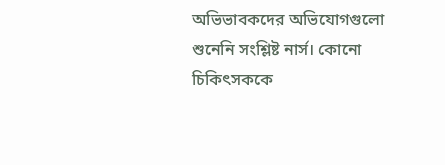অভিভাবকদের অভিযোগগুলো শুনেনি সংশ্লিষ্ট নার্স। কোনো চিকিৎসককে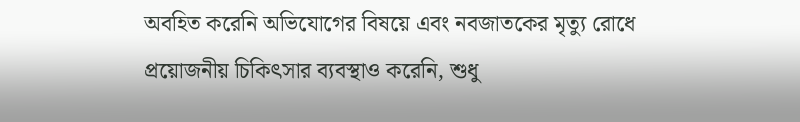অবহিত করেনি অভিযোগের বিষয়ে এবং নবজাতকের মৃত্যু রোধে প্রয়োজনীয় চিকিৎসার ব্যবস্থাও করেনি, শুধু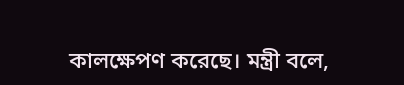কালক্ষেপণ করেছে। মন্ত্রী বলে,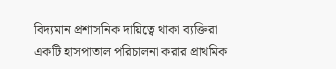বিদ্যমান প্রশাসনিক দায়িত্বে থাকা ব্যক্তিরা একটি হাসপাতাল পরিচালনা করার প্রাথমিক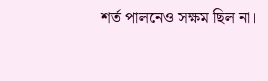শর্ত পালনেও সক্ষম ছিল না।